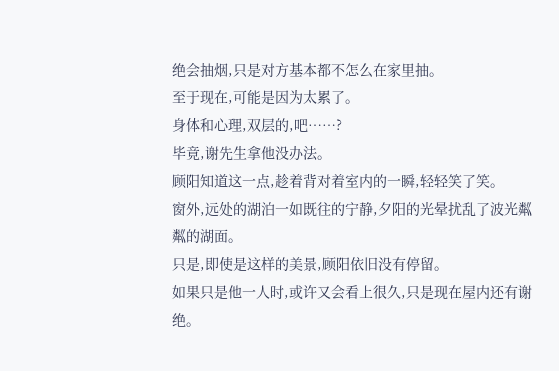绝会抽烟,只是对方基本都不怎么在家里抽。
至于现在,可能是因为太累了。
身体和心理,双层的,吧……?
毕竟,谢先生拿他没办法。
顾阳知道这一点,趁着背对着室内的一瞬,轻轻笑了笑。
窗外,远处的湖泊一如既往的宁静,夕阳的光晕扰乱了波光粼粼的湖面。
只是,即使是这样的美景,顾阳依旧没有停留。
如果只是他一人时,或许又会看上很久,只是现在屋内还有谢绝。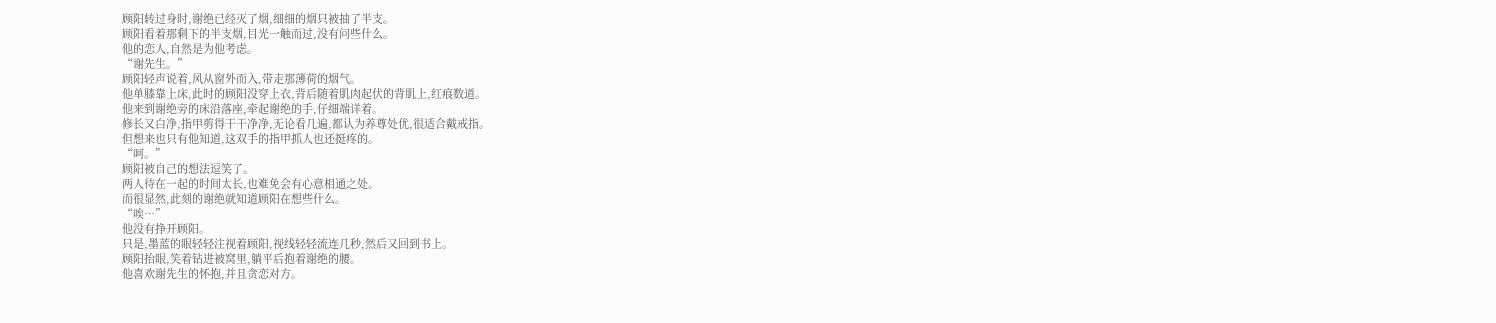顾阳转过身时,谢绝已经灭了烟,细细的烟只被抽了半支。
顾阳看着那剩下的半支烟,目光一触而过,没有问些什么。
他的恋人,自然是为他考虑。
“谢先生。”
顾阳轻声说着,风从窗外而入,带走那薄荷的烟气。
他单膝靠上床,此时的顾阳没穿上衣,背后随着肌肉起伏的背肌上,红痕数道。
他来到谢绝旁的床沿落座,牵起谢绝的手,仔细端详着。
修长又白净,指甲剪得干干净净,无论看几遍,都认为养尊处优,很适合戴戒指。
但想来也只有他知道,这双手的指甲抓人也还挺疼的。
“呵。”
顾阳被自己的想法逗笑了。
两人待在一起的时间太长,也难免会有心意相通之处。
而很显然,此刻的谢绝就知道顾阳在想些什么。
“唉…”
他没有挣开顾阳。
只是,墨蓝的眼轻轻注视着顾阳,视线轻轻流连几秒,然后又回到书上。
顾阳抬眼,笑着钻进被窝里,躺平后抱着谢绝的腰。
他喜欢谢先生的怀抱,并且贪恋对方。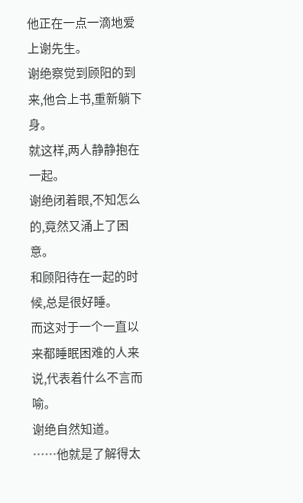他正在一点一滴地爱上谢先生。
谢绝察觉到顾阳的到来,他合上书,重新躺下身。
就这样,两人静静抱在一起。
谢绝闭着眼,不知怎么的,竟然又涌上了困意。
和顾阳待在一起的时候,总是很好睡。
而这对于一个一直以来都睡眠困难的人来说,代表着什么不言而喻。
谢绝自然知道。
……他就是了解得太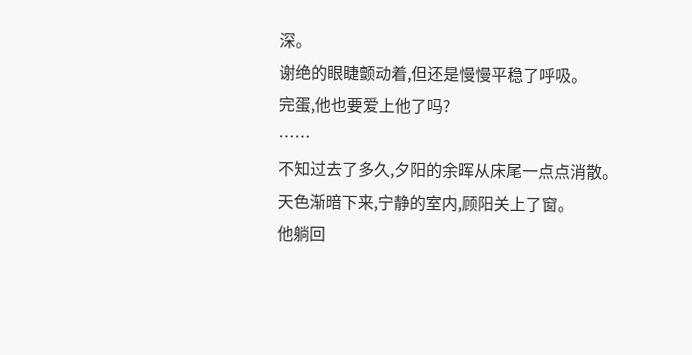深。
谢绝的眼睫颤动着,但还是慢慢平稳了呼吸。
完蛋,他也要爱上他了吗?
……
不知过去了多久,夕阳的余晖从床尾一点点消散。
天色渐暗下来,宁静的室内,顾阳关上了窗。
他躺回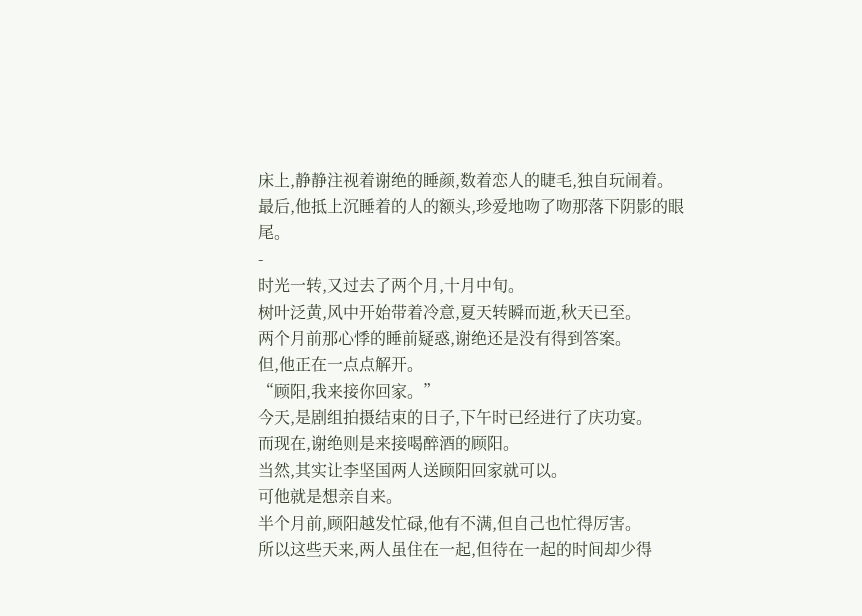床上,静静注视着谢绝的睡颜,数着恋人的睫毛,独自玩闹着。
最后,他抵上沉睡着的人的额头,珍爱地吻了吻那落下阴影的眼尾。
-
时光一转,又过去了两个月,十月中旬。
树叶泛黄,风中开始带着冷意,夏天转瞬而逝,秋天已至。
两个月前那心悸的睡前疑惑,谢绝还是没有得到答案。
但,他正在一点点解开。
“顾阳,我来接你回家。”
今天,是剧组拍摄结束的日子,下午时已经进行了庆功宴。
而现在,谢绝则是来接喝醉酒的顾阳。
当然,其实让李坚国两人送顾阳回家就可以。
可他就是想亲自来。
半个月前,顾阳越发忙碌,他有不满,但自己也忙得厉害。
所以这些天来,两人虽住在一起,但待在一起的时间却少得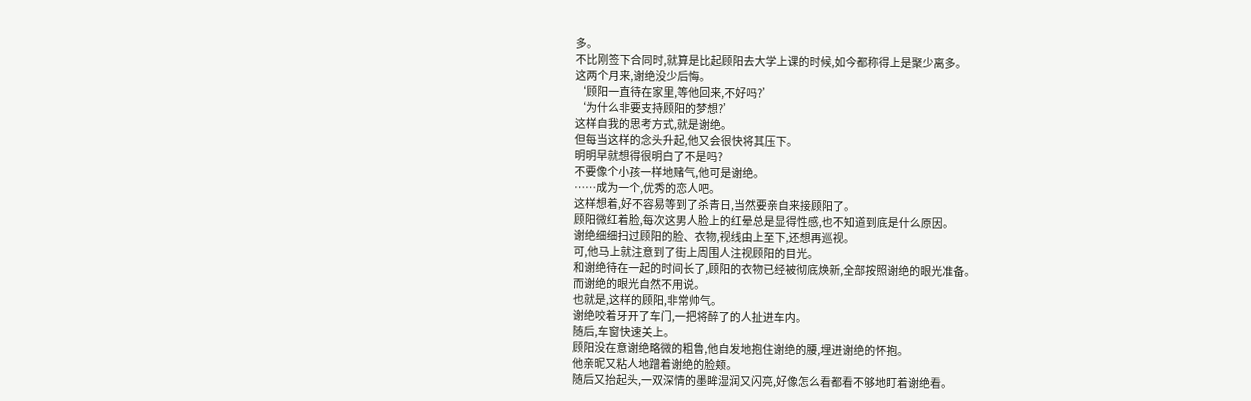多。
不比刚签下合同时,就算是比起顾阳去大学上课的时候,如今都称得上是聚少离多。
这两个月来,谢绝没少后悔。
‘顾阳一直待在家里,等他回来,不好吗?’
‘为什么非要支持顾阳的梦想?’
这样自我的思考方式,就是谢绝。
但每当这样的念头升起,他又会很快将其压下。
明明早就想得很明白了不是吗?
不要像个小孩一样地赌气,他可是谢绝。
……成为一个,优秀的恋人吧。
这样想着,好不容易等到了杀青日,当然要亲自来接顾阳了。
顾阳微红着脸,每次这男人脸上的红晕总是显得性感,也不知道到底是什么原因。
谢绝细细扫过顾阳的脸、衣物,视线由上至下,还想再巡视。
可,他马上就注意到了街上周围人注视顾阳的目光。
和谢绝待在一起的时间长了,顾阳的衣物已经被彻底焕新,全部按照谢绝的眼光准备。
而谢绝的眼光自然不用说。
也就是,这样的顾阳,非常帅气。
谢绝咬着牙开了车门,一把将醉了的人扯进车内。
随后,车窗快速关上。
顾阳没在意谢绝略微的粗鲁,他自发地抱住谢绝的腰,埋进谢绝的怀抱。
他亲昵又粘人地蹭着谢绝的脸颊。
随后又抬起头,一双深情的墨眸湿润又闪亮,好像怎么看都看不够地盯着谢绝看。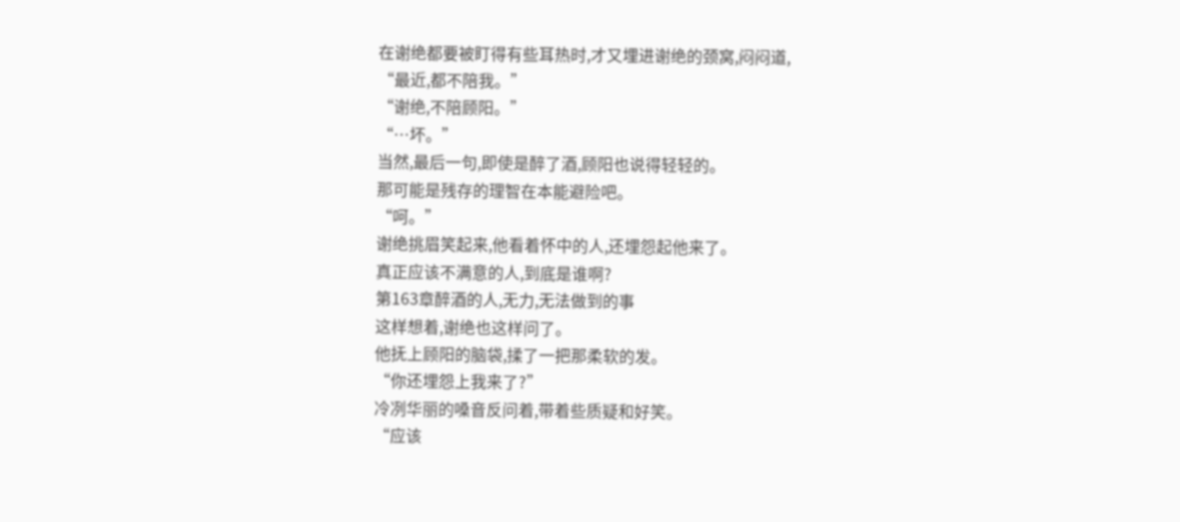在谢绝都要被盯得有些耳热时,才又埋进谢绝的颈窝,闷闷道,
“最近,都不陪我。”
“谢绝,不陪顾阳。”
“…坏。”
当然,最后一句,即使是醉了酒,顾阳也说得轻轻的。
那可能是残存的理智在本能避险吧。
“呵。”
谢绝挑眉笑起来,他看着怀中的人,还埋怨起他来了。
真正应该不满意的人,到底是谁啊?
第163章醉酒的人,无力,无法做到的事
这样想着,谢绝也这样问了。
他抚上顾阳的脑袋,揉了一把那柔软的发。
“你还埋怨上我来了?”
冷冽华丽的嗓音反问着,带着些质疑和好笑。
“应该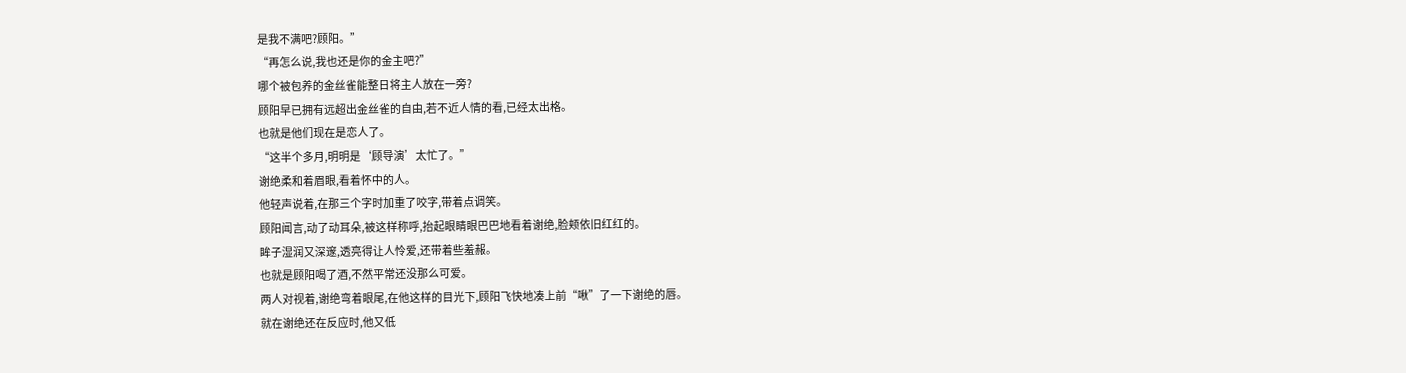是我不满吧?顾阳。”
“再怎么说,我也还是你的金主吧?”
哪个被包养的金丝雀能整日将主人放在一旁?
顾阳早已拥有远超出金丝雀的自由,若不近人情的看,已经太出格。
也就是他们现在是恋人了。
“这半个多月,明明是‘顾导演’太忙了。”
谢绝柔和着眉眼,看着怀中的人。
他轻声说着,在那三个字时加重了咬字,带着点调笑。
顾阳闻言,动了动耳朵,被这样称呼,抬起眼睛眼巴巴地看着谢绝,脸颊依旧红红的。
眸子湿润又深邃,透亮得让人怜爱,还带着些羞赧。
也就是顾阳喝了酒,不然平常还没那么可爱。
两人对视着,谢绝弯着眼尾,在他这样的目光下,顾阳飞快地凑上前“啾”了一下谢绝的唇。
就在谢绝还在反应时,他又低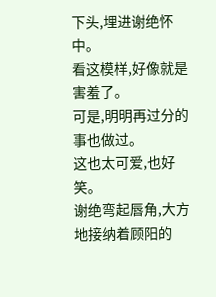下头,埋进谢绝怀中。
看这模样,好像就是害羞了。
可是,明明再过分的事也做过。
这也太可爱,也好笑。
谢绝弯起唇角,大方地接纳着顾阳的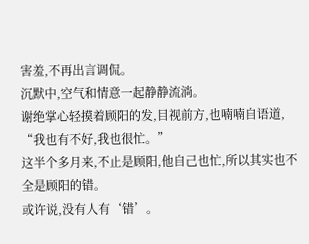害羞,不再出言调侃。
沉默中,空气和情意一起静静流淌。
谢绝掌心轻摸着顾阳的发,目视前方,也喃喃自语道,
“我也有不好,我也很忙。”
这半个多月来,不止是顾阳,他自己也忙,所以其实也不全是顾阳的错。
或许说,没有人有‘错’。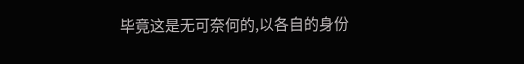毕竟这是无可奈何的,以各自的身份